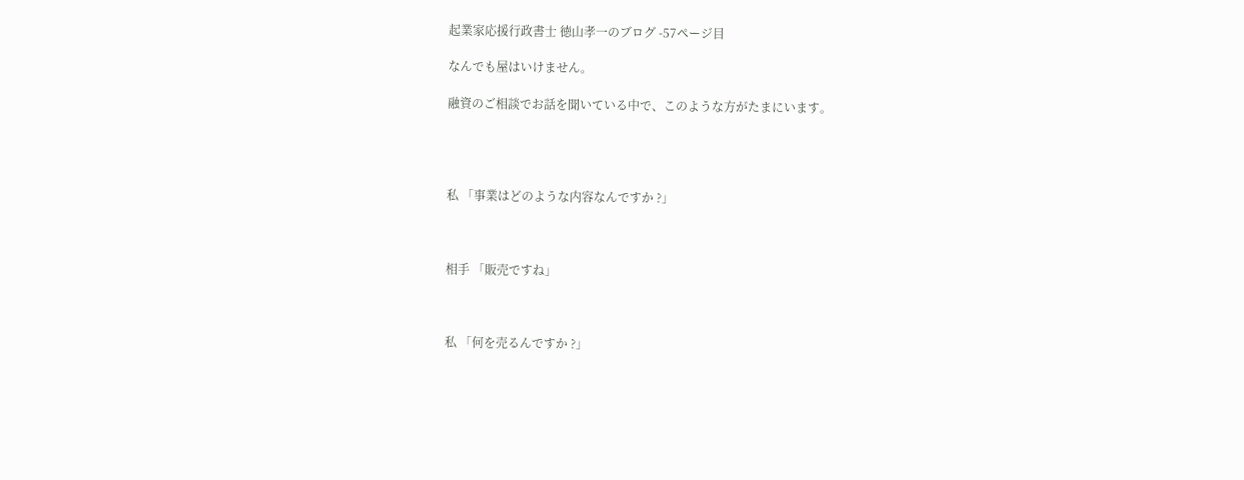起業家応援行政書士 徳山孝一のブログ -57ページ目

なんでも屋はいけません。

融資のご相談でお話を聞いている中で、このような方がたまにいます。




私 「事業はどのような内容なんですか ?」



相手 「販売ですね」



私 「何を売るんですか ?」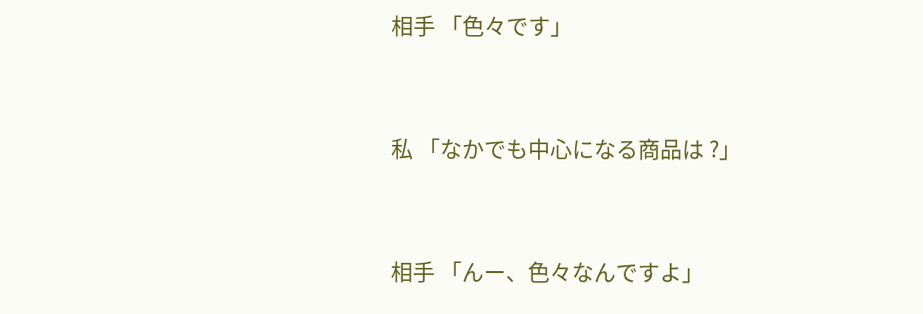相手 「色々です」



私 「なかでも中心になる商品は ?」



相手 「んー、色々なんですよ」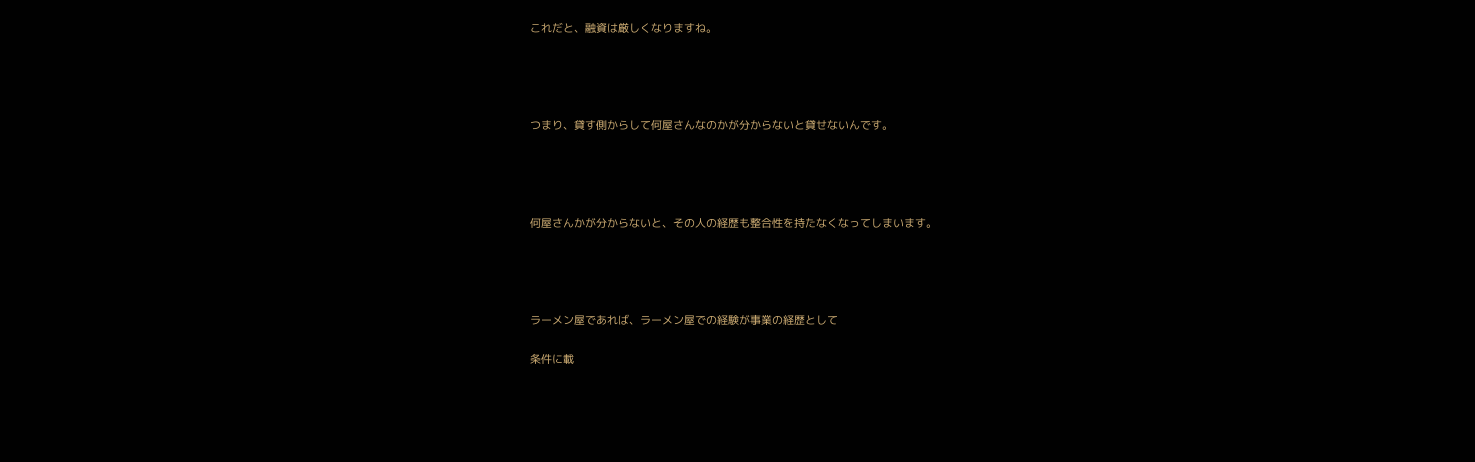これだと、融資は厳しくなりますね。




つまり、貸す側からして何屋さんなのかが分からないと貸せないんです。




何屋さんかが分からないと、その人の経歴も整合性を持たなくなってしまいます。




ラーメン屋であれば、ラーメン屋での経験が事業の経歴として

条件に載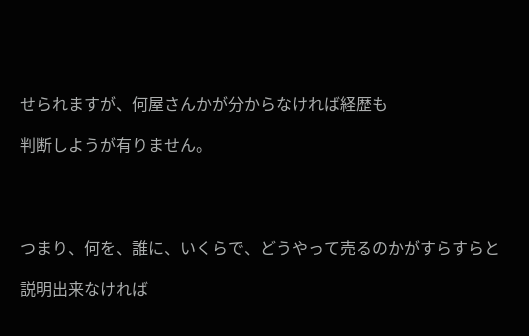せられますが、何屋さんかが分からなければ経歴も

判断しようが有りません。




つまり、何を、誰に、いくらで、どうやって売るのかがすらすらと

説明出来なければ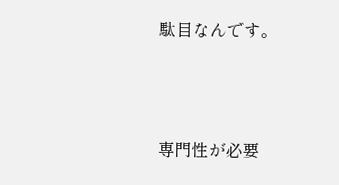駄目なんです。




専門性が必要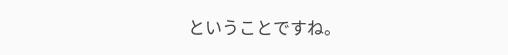ということですね。